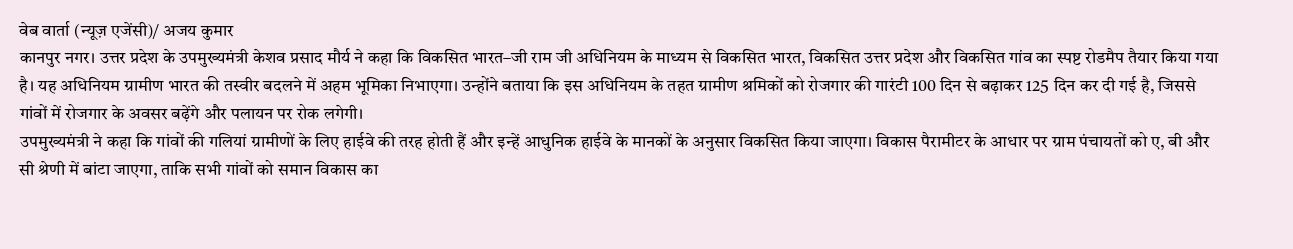वेब वार्ता (न्यूज़ एजेंसी)/ अजय कुमार
कानपुर नगर। उत्तर प्रदेश के उपमुख्यमंत्री केशव प्रसाद मौर्य ने कहा कि विकसित भारत–जी राम जी अधिनियम के माध्यम से विकसित भारत, विकसित उत्तर प्रदेश और विकसित गांव का स्पष्ट रोडमैप तैयार किया गया है। यह अधिनियम ग्रामीण भारत की तस्वीर बदलने में अहम भूमिका निभाएगा। उन्होंने बताया कि इस अधिनियम के तहत ग्रामीण श्रमिकों को रोजगार की गारंटी 100 दिन से बढ़ाकर 125 दिन कर दी गई है, जिससे गांवों में रोजगार के अवसर बढ़ेंगे और पलायन पर रोक लगेगी।
उपमुख्यमंत्री ने कहा कि गांवों की गलियां ग्रामीणों के लिए हाईवे की तरह होती हैं और इन्हें आधुनिक हाईवे के मानकों के अनुसार विकसित किया जाएगा। विकास पैरामीटर के आधार पर ग्राम पंचायतों को ए, बी और सी श्रेणी में बांटा जाएगा, ताकि सभी गांवों को समान विकास का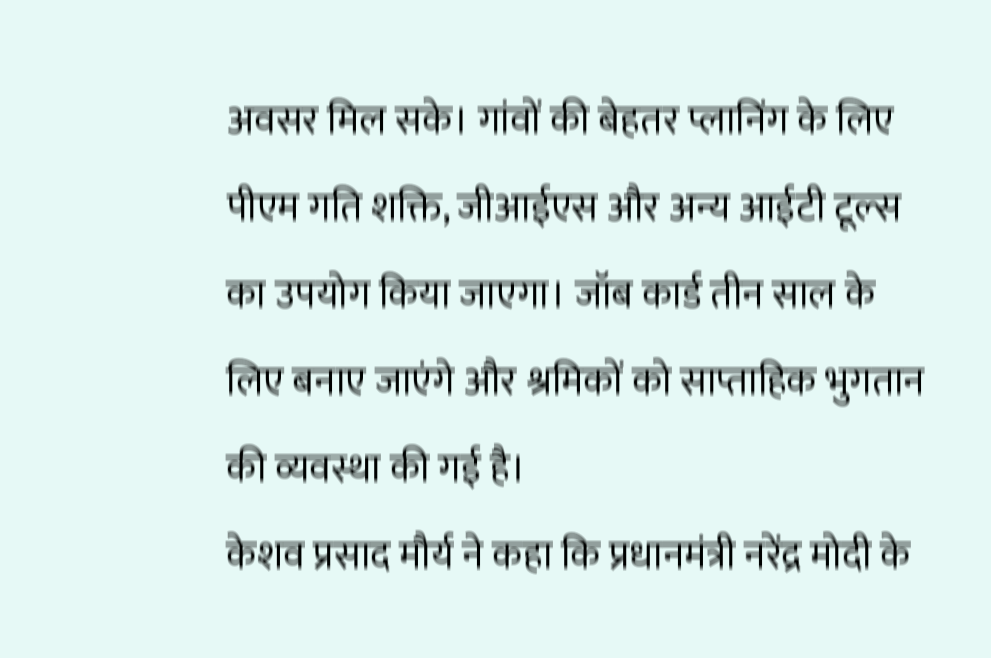अवसर मिल सके। गांवों की बेहतर प्लानिंग के लिए पीएम गति शक्ति, जीआईएस और अन्य आईटी टूल्स का उपयोग किया जाएगा। जॉब कार्ड तीन साल के लिए बनाए जाएंगे और श्रमिकों को साप्ताहिक भुगतान की व्यवस्था की गई है।
केशव प्रसाद मौर्य ने कहा कि प्रधानमंत्री नरेंद्र मोदी के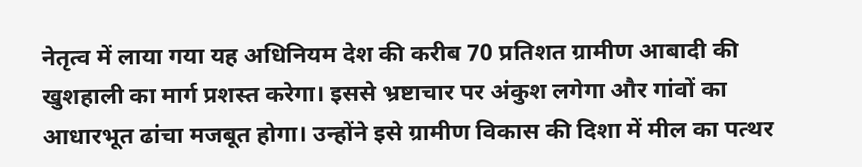नेतृत्व में लाया गया यह अधिनियम देश की करीब 70 प्रतिशत ग्रामीण आबादी की खुशहाली का मार्ग प्रशस्त करेगा। इससे भ्रष्टाचार पर अंकुश लगेगा और गांवों का आधारभूत ढांचा मजबूत होगा। उन्होंने इसे ग्रामीण विकास की दिशा में मील का पत्थर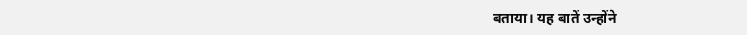बताया। यह बातें उन्होंने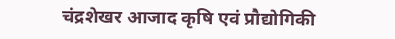चंद्रशेखर आजाद कृषि एवं प्रौद्योगिकी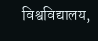विश्वविद्यालय,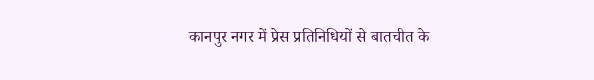कानपुर नगर में प्रेस प्रतिनिधियों से बातचीत के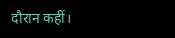दौरान कहीं।